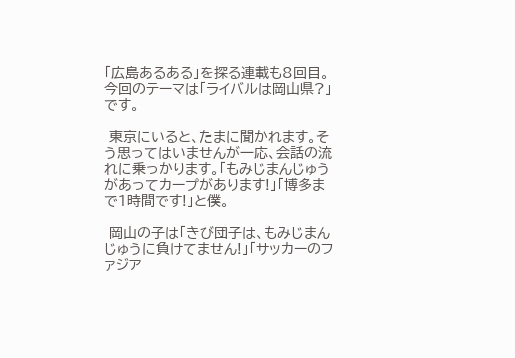「広島あるある」を探る連載も8回目。今回のテーマは「ライバルは岡山県?」です。

 東京にいると、たまに聞かれます。そう思ってはいませんが一応、会話の流れに乗っかります。「もみじまんじゅうがあってカープがあります!」「博多まで1時間です!」と僕。

 岡山の子は「きび団子は、もみじまんじゅうに負けてません!」「サッカーのファジア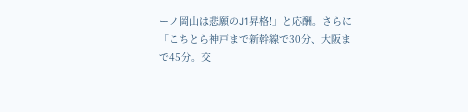ーノ岡山は悲願のJ1昇格!」と応酬。さらに「こちとら神戸まで新幹線で30分、大阪まで45分。交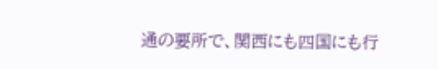通の要所で、関西にも四国にも行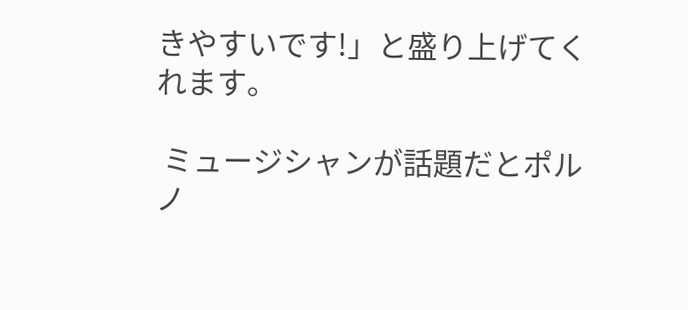きやすいです!」と盛り上げてくれます。

 ミュージシャンが話題だとポルノ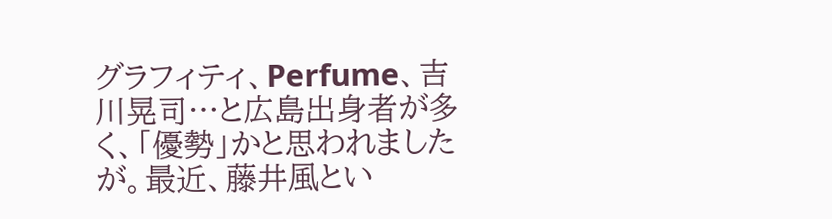グラフィティ、Perfume、吉川晃司…と広島出身者が多く、「優勢」かと思われましたが。最近、藤井風とい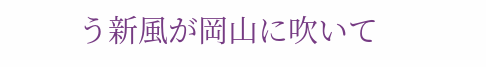う新風が岡山に吹いて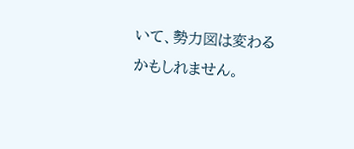いて、勢力図は変わるかもしれません。